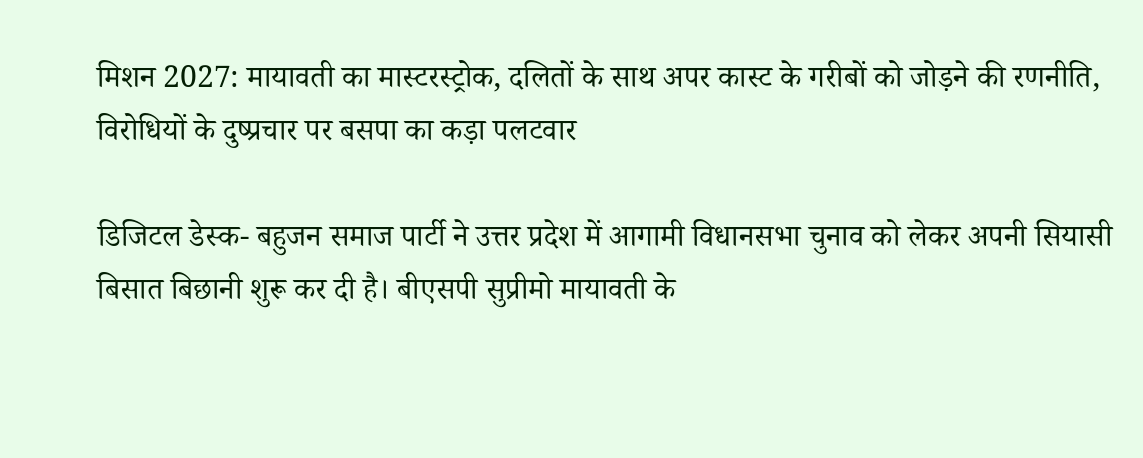मिशन 2027: मायावती का मास्टरस्ट्रोक, दलितों के साथ अपर कास्ट के गरीबों को जोड़ने की रणनीति, विरोधियों के दुष्प्रचार पर बसपा का कड़ा पलटवार

डिजिटल डेस्क- बहुजन समाज पार्टी ने उत्तर प्रदेश में आगामी विधानसभा चुनाव को लेकर अपनी सियासी बिसात बिछानी शुरू कर दी है। बीएसपी सुप्रीमो मायावती के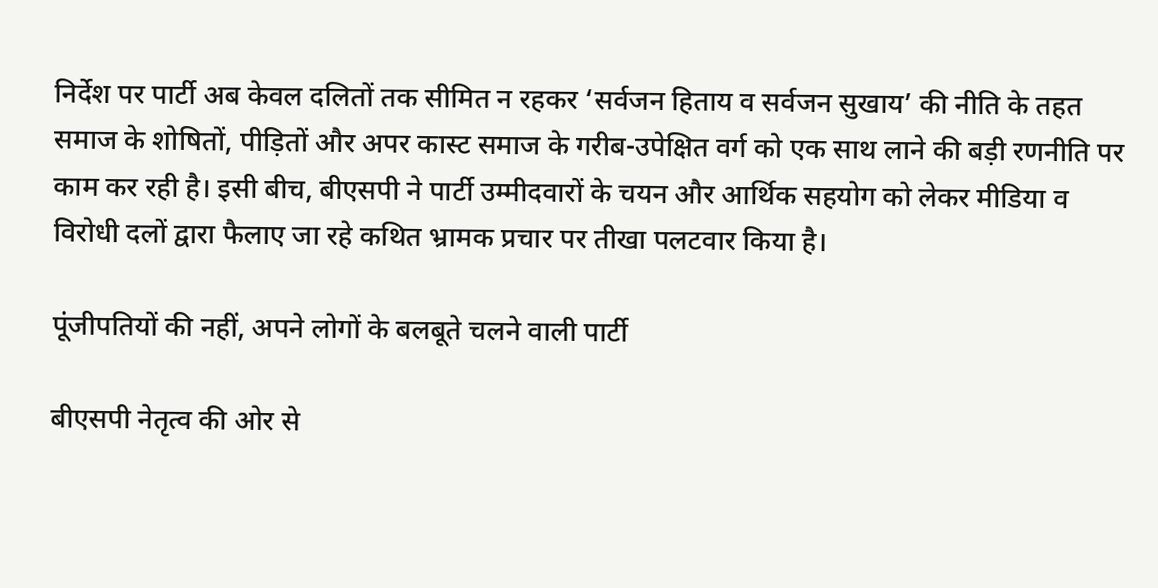निर्देश पर पार्टी अब केवल दलितों तक सीमित न रहकर ‘सर्वजन हिताय व सर्वजन सुखाय’ की नीति के तहत समाज के शोषितों, पीड़ितों और अपर कास्ट समाज के गरीब-उपेक्षित वर्ग को एक साथ लाने की बड़ी रणनीति पर काम कर रही है। इसी बीच, बीएसपी ने पार्टी उम्मीदवारों के चयन और आर्थिक सहयोग को लेकर मीडिया व विरोधी दलों द्वारा फैलाए जा रहे कथित भ्रामक प्रचार पर तीखा पलटवार किया है।

पूंजीपतियों की नहीं, अपने लोगों के बलबूते चलने वाली पार्टी

बीएसपी नेतृत्व की ओर से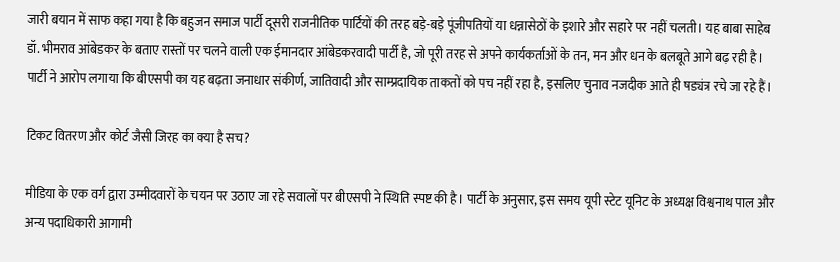जारी बयान में साफ कहा गया है कि बहुजन समाज पार्टी दूसरी राजनीतिक पार्टियों की तरह बड़े-बड़े पूंजीपतियों या धन्नासेठों के इशारे और सहारे पर नहीं चलती। यह बाबा साहेब डॉ. भीमराव आंबेडकर के बताए रास्तों पर चलने वाली एक ईमानदार आंबेडकरवादी पार्टी है, जो पूरी तरह से अपने कार्यकर्ताओं के तन, मन और धन के बलबूते आगे बढ़ रही है। पार्टी ने आरोप लगाया कि बीएसपी का यह बढ़ता जनाधार संकीर्ण, जातिवादी और साम्प्रदायिक ताकतों को पच नहीं रहा है, इसलिए चुनाव नजदीक आते ही षड्यंत्र रचे जा रहे हैं।

टिकट वितरण और कोर्ट जैसी जिरह का क्या है सच?

मीडिया के एक वर्ग द्वारा उम्मीदवारों के चयन पर उठाए जा रहे सवालों पर बीएसपी ने स्थिति स्पष्ट की है। पार्टी के अनुसार, इस समय यूपी स्टेट यूनिट के अध्यक्ष विश्वनाथ पाल और अन्य पदाधिकारी आगामी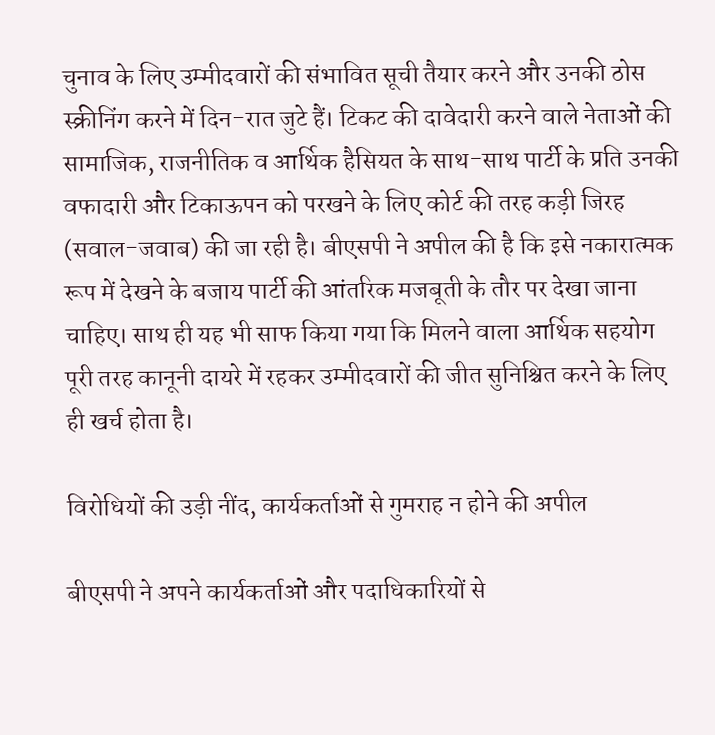चुनाव के लिए उम्मीदवारों की संभावित सूची तैयार करने और उनकी ठोस स्क्रीनिंग करने में दिन-रात जुटे हैं। टिकट की दावेदारी करने वाले नेताओं की सामाजिक, राजनीतिक व आर्थिक हैसियत के साथ-साथ पार्टी के प्रति उनकी वफादारी और टिकाऊपन को परखने के लिए कोर्ट की तरह कड़ी जिरह (सवाल-जवाब) की जा रही है। बीएसपी ने अपील की है कि इसे नकारात्मक रूप में देखने के बजाय पार्टी की आंतरिक मजबूती के तौर पर देखा जाना चाहिए। साथ ही यह भी साफ किया गया कि मिलने वाला आर्थिक सहयोग पूरी तरह कानूनी दायरे में रहकर उम्मीदवारों की जीत सुनिश्चित करने के लिए ही खर्च होता है।

विरोधियों की उड़ी नींद, कार्यकर्ताओं से गुमराह न होने की अपील

बीएसपी ने अपने कार्यकर्ताओं और पदाधिकारियों से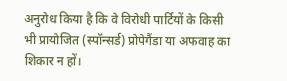अनुरोध किया है कि वे विरोधी पार्टियों के किसी भी प्रायोजित (स्पॉन्सर्ड) प्रोपेगैंडा या अफवाह का शिकार न हों।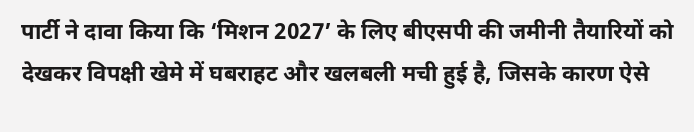पार्टी ने दावा किया कि ‘मिशन 2027’ के लिए बीएसपी की जमीनी तैयारियों को देखकर विपक्षी खेमे में घबराहट और खलबली मची हुई है, जिसके कारण ऐसे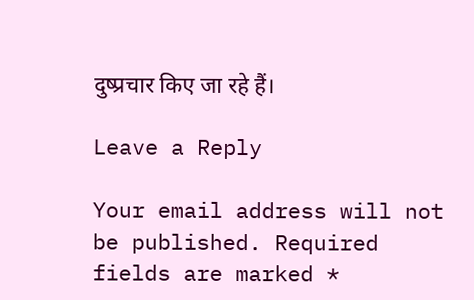दुष्प्रचार किए जा रहे हैं।

Leave a Reply

Your email address will not be published. Required fields are marked *